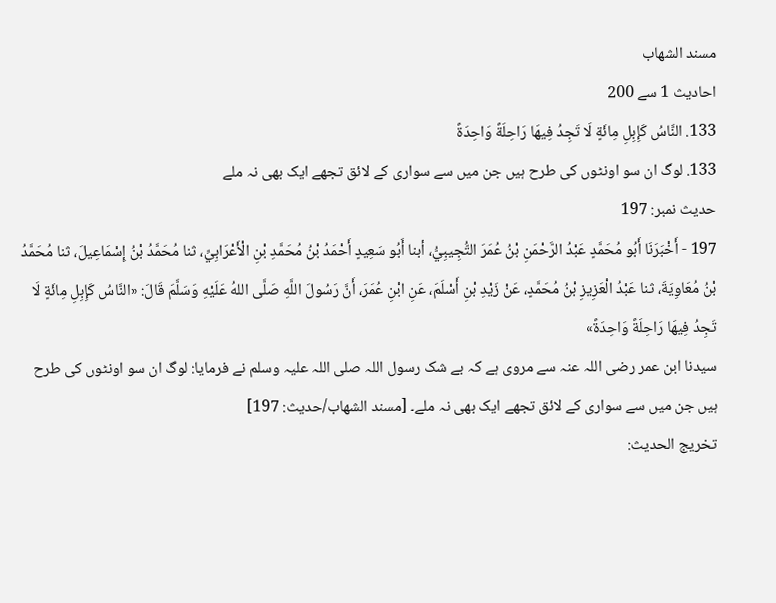مسند الشهاب
احادیث 1 سے 200
133. النَّاسُ كَإِبِلِ مِائَةٍ لَا تَجِدُ فِيهَا رَاحِلَةً وَاحِدَةً
133. لوگ ان سو اونٹوں کی طرح ہیں جن میں سے سواری کے لائق تجھے ایک بھی نہ ملے
حدیث نمبر: 197
197 - أَخْبَرَنَا أَبُو مُحَمَّدٍ عَبْدُ الرَّحْمَنِ بْنُ عُمَرَ التُّجِيبِيُّ، أبنا أَبُو سَعِيدٍ أَحْمَدُ بْنُ مُحَمَّدِ بْنِ الْأَعْرَابِيِّ، ثنا مُحَمَّدُ بْنُ إِسْمَاعِيلَ، ثنا مُحَمَّدُ بْنُ مُعَاوِيَةَ، ثنا عَبْدُ الْعَزِيزِ بْنُ مُحَمَّدٍ، عَنْ زَيْدِ بْنِ أَسْلَمَ، عَنِ ابْنِ عُمَرَ، أَنَّ رَسُولَ اللَّهِ صَلَّى اللهُ عَلَيْهِ وَسَلَّمَ قَالَ: «النَّاسُ كَإِبِلِ مِائَةٍ لَا تَجِدُ فِيهَا رَاحِلَةً وَاحِدَةً»
سیدنا ابن عمر رضی اللہ عنہ سے مروی ہے کہ بے شک رسول اللہ صلی اللہ علیہ وسلم نے فرمایا: لوگ ان سو اونٹوں کی طرح ہیں جن میں سے سواری کے لائق تجھے ایک بھی نہ ملے۔ [مسند الشهاب/حدیث: 197]
تخریج الحدیث: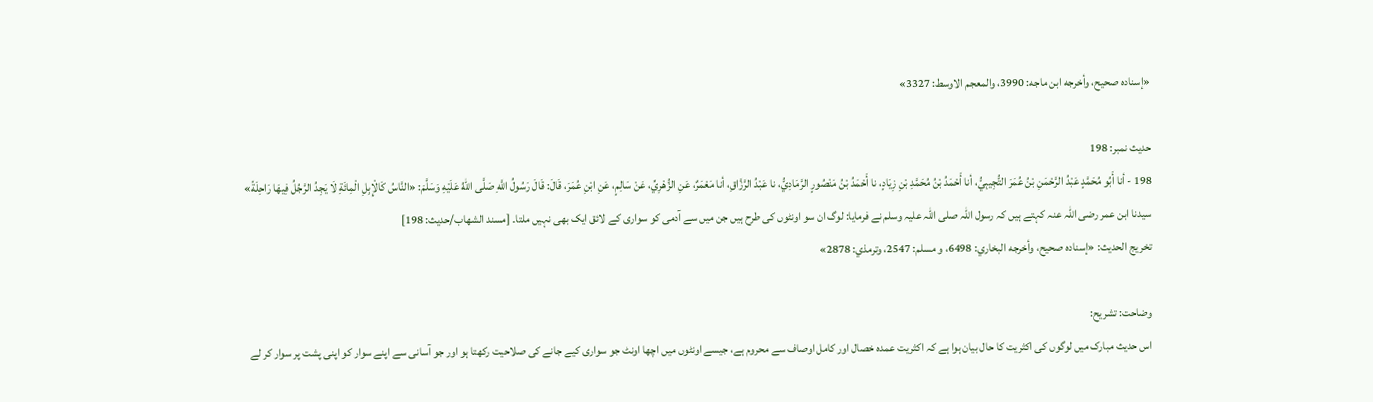«إسناده صحيح، وأخرجه ابن ماجه: 3990، والمعجم الاوسط: 3327»

حدیث نمبر: 198
198 - أنا أَبُو مُحَمَّدٍ عَبْدُ الرَّحْمَنِ بْنُ عُمَرَ التُّجِيبِيُّ، أنا أَحْمَدُ بْنُ مُحَمَّدِ بْنِ زِيَادٍ، نا أَحْمَدُ بْنُ مَنْصُورٍ الرَّمَادِيُّ، نا عَبْدُ الرَّزَّاقِ، أنا مَعْمَرٌ، عَنِ الزُّهْرِيِّ، عَنْ سَالِمٍ، عَنِ ابْنِ عُمَرَ، قَالَ: قَالَ رَسُولُ اللَّهِ صَلَّى اللهُ عَلَيْهِ وَسَلَّمَ: «النَّاسُ كَالْإِبِلِ الْمِائَةِ لَا يَجِدُ الرَّجُلُ فِيهَا رَاحِلَةً»
سیدنا ابن عمر رضی اللہ عنہ کہتے ہیں کہ رسول اللہ صلی اللہ علیہ وسلم نے فرمایا: لوگ ان سو اونٹوں کی طرح ہیں جن میں سے آدمی کو سواری کے لائق ایک بھی نہیں ملتا۔ [مسند الشهاب/حدیث: 198]
تخریج الحدیث: «إسناده صحيح، وأخرجه البخاري: 6498، و مسلم: 2547، وترمذي: 2878»

وضاحت: تشریح:
اس حدیث مبارک میں لوگوں کی اکثریت کا حال بیان ہوا ہے کہ اکثریت عمدہ خصال اور کامل اوصاف سے محروم ہے، جیسے اونٹوں میں اچھا اونٹ جو سواری کیے جانے کی صلاحیت رکھتا ہو اور جو آسانی سے اپنے سوار کو اپنی پشت پر سوار کر لے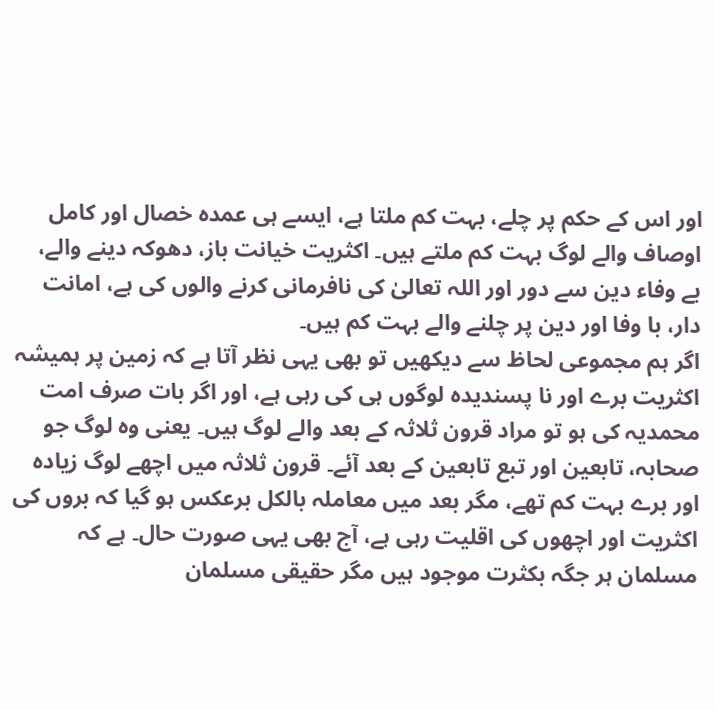اور اس کے حکم پر چلے، بہت کم ملتا ہے، ایسے ہی عمدہ خصال اور کامل اوصاف والے لوگ بہت کم ملتے ہیں۔ اکثریت خیانت باز، دھوکہ دینے والے، بے وفاء دین سے دور اور اللہ تعالیٰ کی نافرمانی کرنے والوں کی ہے، امانت دار، با وفا اور دین پر چلنے والے بہت کم ہیں۔
اگر ہم مجموعی لحاظ سے دیکھیں تو بھی یہی نظر آتا ہے کہ زمین پر ہمیشہ اکثریت برے اور نا پسندیدہ لوگوں ہی کی رہی ہے، اور اگر بات صرف امت محمدیہ کی ہو تو مراد قرون ثلاثہ کے بعد والے لوگ ہیں۔ یعنی وہ لوگ جو صحابہ، تابعین اور تبع تابعین کے بعد آئے۔ قرون ثلاثہ میں اچھے لوگ زیادہ اور برے بہت کم تھے، مگر بعد میں معاملہ بالکل برعکس ہو گیا کہ بروں کی اکثریت اور اچھوں کی اقلیت رہی ہے، آج بھی یہی صورت حال۔ ہے کہ مسلمان ہر جگہ بکثرت موجود ہیں مگر حقیقی مسلمان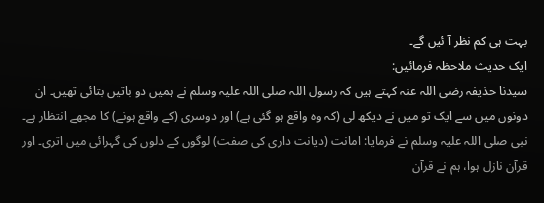بہت ہی کم نظر آ ئیں گے۔
ایک حدیث ملاحظہ فرمائیں:
سیدنا حذیفہ رضی اللہ عنہ کہتے ہیں کہ رسول اللہ صلی اللہ علیہ وسلم نے ہمیں دو باتیں بتائی تھیں۔ ان دونوں میں سے ایک تو میں نے دیکھ لی (کہ وہ واقع ہو گئی ہے) اور دوسری (کے واقع ہونے) کا مجھے انتظار ہے۔ نبی صلی اللہ علیہ وسلم نے فرمایا: امانت (دیانت داری کی صفت) لوگوں کے دلوں کی گہرائی میں اتری۔ اور قرآن نازل ہوا، ہم نے قرآن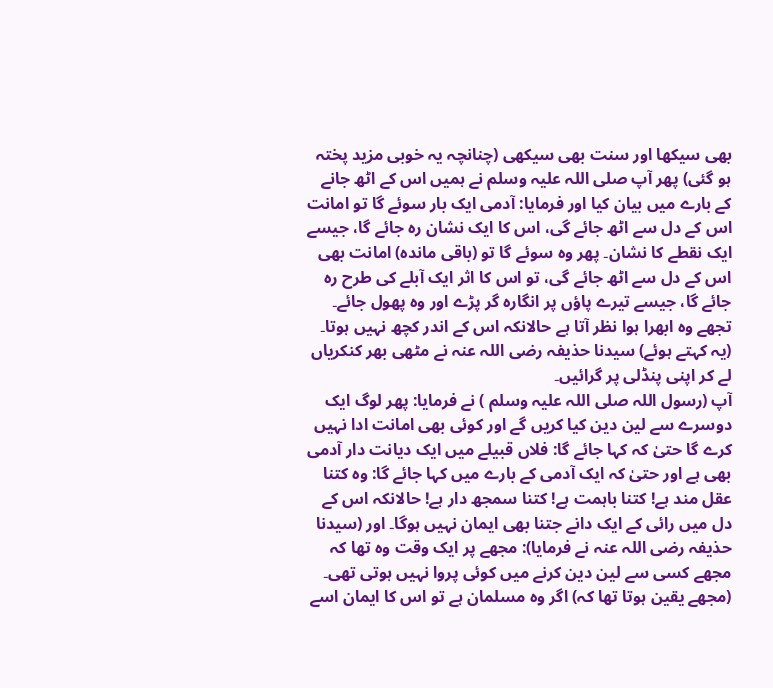بھی سیکھا اور سنت بھی سیکھی (چنانچہ یہ خوبی مزید پختہ ہو گئی) پھر آپ صلی اللہ علیہ وسلم نے ہمیں اس کے اٹھ جانے کے بارے میں بیان کیا اور فرمایا: آدمی ایک بار سوئے گا تو امانت اس کے دل سے اٹھ جائے گی، اس کا ایک نشان رہ جائے گا، جیسے ایک نقطے کا نشان۔ پھر وہ سوئے گا تو (باقی ماندہ) امانت بھی اس کے دل سے اٹھ جائے گی، تو اس کا اثر ایک آبلے کی طرح رہ جائے گا، جیسے تیرے پاؤں پر انگارہ گر پڑے اور وہ پھول جائے۔ تجھے وہ ابھرا ہوا نظر آتا ہے حالانکہ اس کے اندر کچھ نہیں ہوتا۔ (یہ کہتے ہوئے) سیدنا حذیفہ رضی اللہ عنہ نے مٹھی بھر کنکریاں لے کر اپنی پنڈلی پر گرائیں۔
آپ (رسول اللہ صلی اللہ علیہ وسلم ) نے فرمایا: پھر لوگ ایک دوسرے سے لین دین کیا کریں گے اور کوئی بھی امانت ادا نہیں کرے گا حتیٰ کہ کہا جائے گا: فلاں قبیلے میں ایک دیانت دار آدمی بھی ہے اور حتیٰ کہ ایک آدمی کے بارے میں کہا جائے گا: وہ کتنا عقل مند ہے! کتنا باہمت ہے! کتنا سمجھ دار ہے! حالانکہ اس کے دل میں رائی کے ایک دانے جتنا بھی ایمان نہیں ہوگا۔ اور (سیدنا حذیفہ رضی اللہ عنہ نے فرمایا): مجھے پر ایک وقت وہ تھا کہ مجھے کسی سے لین دین کرنے میں کوئی پروا نہیں ہوتی تھی۔ (مجھے یقین ہوتا تھا کہ) اگر وہ مسلمان ہے تو اس کا ایمان اسے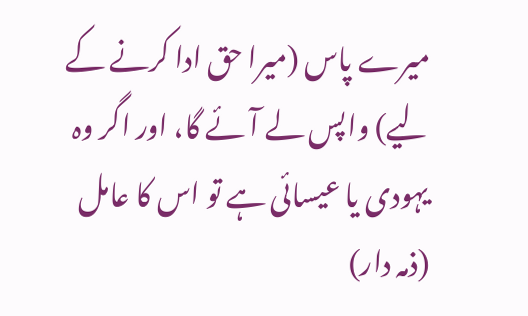میرے پاس (میرا حق ادا کرنے کے لیے) واپس لے آئے گا، اور اگر وہ یہودی یا عیسائی ہے تو اس کا عامل (ذمہ دار)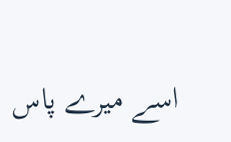اسے میرے پاس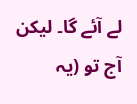لے آئے گا۔ لیکن آج تو (یہ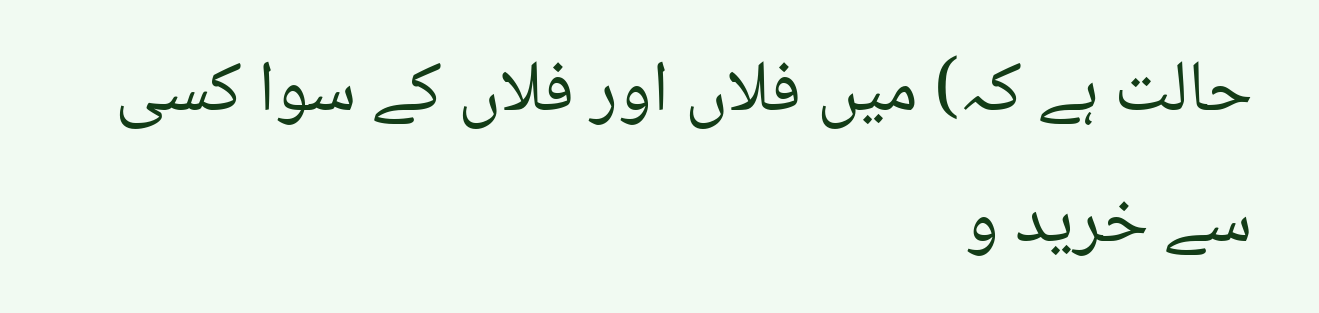حالت ہے کہ) میں فلاں اور فلاں کے سوا کسی سے خرید و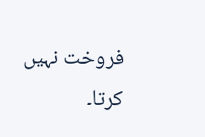فروخت نہیں کرتا۔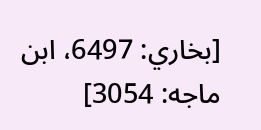[بخاري: 6497، ابن ماجه: 3054]